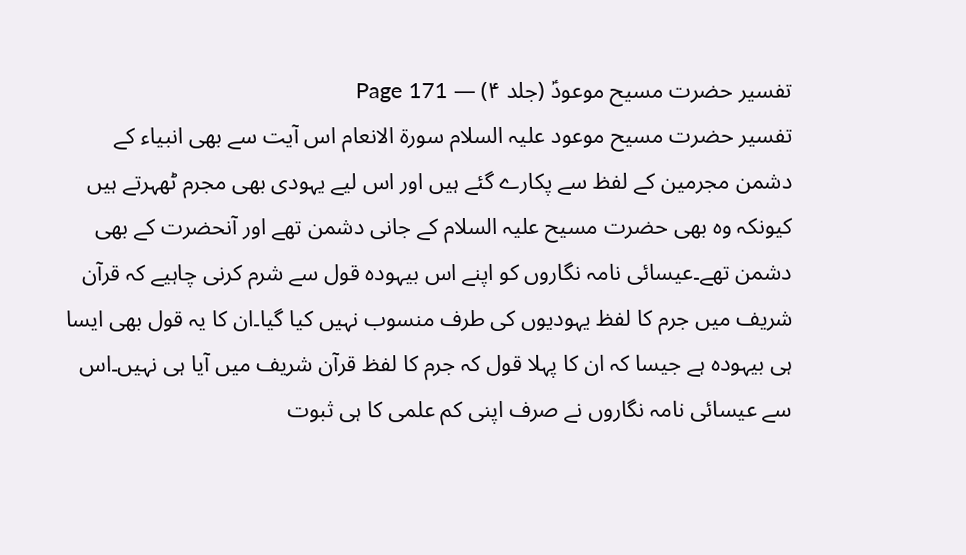تفسیر حضرت مسیح موعودؑ (جلد ۴) — Page 171
تفسیر حضرت مسیح موعود علیہ السلام سورۃ الانعام اس آیت سے بھی انبیاء کے دشمن مجرمین کے لفظ سے پکارے گئے ہیں اور اس لیے یہودی بھی مجرم ٹھہرتے ہیں کیونکہ وہ بھی حضرت مسیح علیہ السلام کے جانی دشمن تھے اور آنحضرت کے بھی دشمن تھے۔عیسائی نامہ نگاروں کو اپنے اس بیہودہ قول سے شرم کرنی چاہیے کہ قرآن شریف میں جرم کا لفظ یہودیوں کی طرف منسوب نہیں کیا گیا۔ان کا یہ قول بھی ایسا ہی بیہودہ ہے جیسا کہ ان کا پہلا قول کہ جرم کا لفظ قرآن شریف میں آیا ہی نہیں۔اس سے عیسائی نامہ نگاروں نے صرف اپنی کم علمی کا ہی ثبوت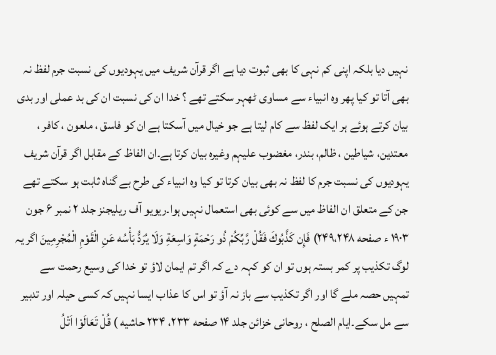نہیں دیا بلکہ اپنی کم نہی کا بھی ثبوت دیا ہے اگر قرآن شریف میں یہودیوں کی نسبت جرم لفظ نہ بھی آتا تو کیا پھر وہ انبیاء سے مساوی ٹھہر سکتے تھے ؟ خدا ان کی نسبت ان کی بد عملی اور بدی بیان کرتے ہوئے ہر ایک لفظ سے کام لیتا ہے جو خیال میں آسکتا ہے ان کو فاسق ، ملعون ، کافر ، معتدین، شیاطین ، ظالم، بندر، مغضوب علیہم وغیرہ بیان کرتا ہے۔ان الفاظ کے مقابل اگر قرآن شریف یہودیوں کی نسبت جرم کا لفظ نہ بھی بیان کرتا تو کیا وہ انبیاء کی طرح بے گناہ ثابت ہو سکتے تھے جن کے متعلق ان الفاظ میں سے کوئی بھی استعمال نہیں ہوا۔ریویو آف ریلیجنز جلد ۲ نمبر ۶ جون ۱۹۰۳ ء صفحه ۲۴۹،۲۴۸) فَإِن كَذَّبُوكَ فَقُلْ رَّبِّكُمْ ذُو رَحْمَةٍ وَاسِعَةِ وَلَا يُرَدُّ بَأْسُه عَنِ الْقَوْمِ الْمُجْرِمِينَ اگر یہ لوگ تکذیب پر کمر بستہ ہوں تو ان کو کہہ دے کہ اگر تم ایمان لاؤ تو خدا کی وسیع رحمت سے تمہیں حصہ ملے گا اور اگر تکذیب سے باز نہ آؤ تو اس کا عذاب ایسا نہیں کہ کسی حیلہ اور تدبیر سے مل سکے۔ایام الصلح ، روحانی خزائن جلد ۱۴ صفحه ۲۳۳، ۲۳۴ حاشیه ) قُلْ تَعَالَوْا اَتْلُ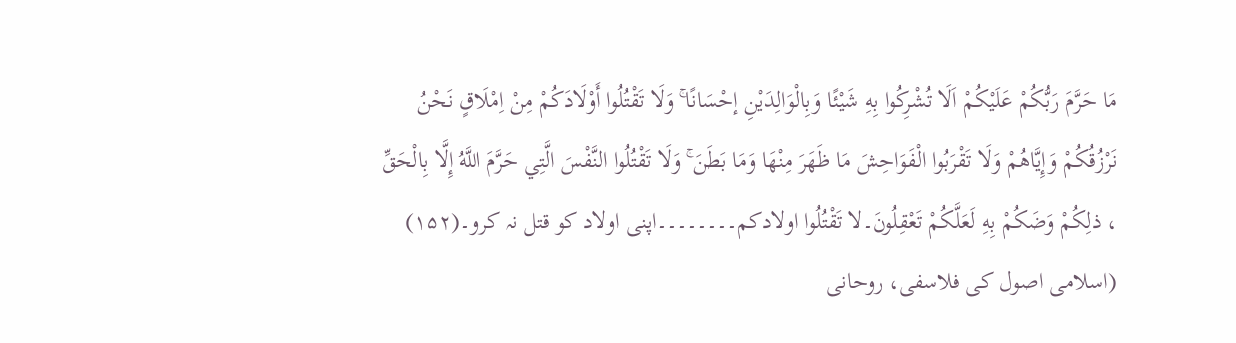مَا حَرَّمَ رَبُّكُمْ عَلَيْكُمْ اَلَا تُشْرِكُوا بِهِ شَيْئًا وَبِالْوَالِدَيْنِ إحْسَانًا ۚ وَلَا تَقْتُلُوا أَوْلَادَكُمْ مِنْ اِمْلَاقٍ نَحْنُ نَرْزُقُكُمْ وَإِيَّاهُمْ وَلَا تَقْرَبُوا الْفَوَاحِشَ مَا ظَهَرَ مِنْهَا وَمَا بَطَنَ ۚ وَلَا تَقْتُلُوا النَّفْسَ الَّتِي حَرَّمَ اللَّهُ إِلَّا بِالْحَقِّ ، ذلِكُمْ وَضَكُمْ بِهِ لَعَلَّكُمْ تَعْقِلُونَ۔لا تَقْتُلُوا اولادكم۔۔۔۔۔۔۔۔اپنی اولاد کو قتل نہ کرو۔(۱۵۲) (اسلامی اصول کی فلاسفی، روحانی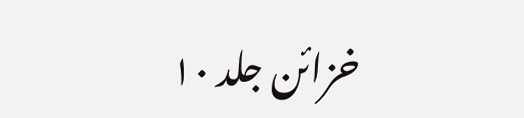خزائن جلد ۱۰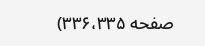صفحه ۳۳۶،۳۳۵)